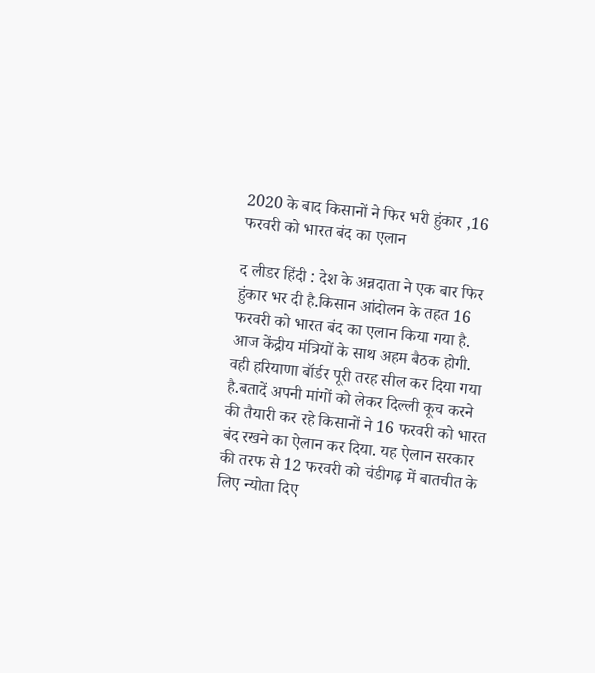2020 के बाद किसानों ने फिर भरी हुंकार ,16 फरवरी को भारत बंद का एलान

द लीडर हिंदी : देश के अन्नदाता ने एक बार फिर हुंकार भर दी है.किसान आंदोलन के तहत 16 फरवरी को भारत बंद का एलान किया गया है. आज केंद्रीय मंत्रियों के साथ अहम बैठक होगी. वही हरियाणा बॉर्डर पूरी तरह सील कर दिया गया है.बतादें अपनी मांगों को लेकर दिल्ली कूच करने की तैयारी कर रहे किसानों ने 16 फरवरी को भारत बंद रखने का ऐलान कर दिया. यह ऐलान सरकार की तरफ से 12 फरवरी को चंडीगढ़ में बातचीत के लिए न्योता दिए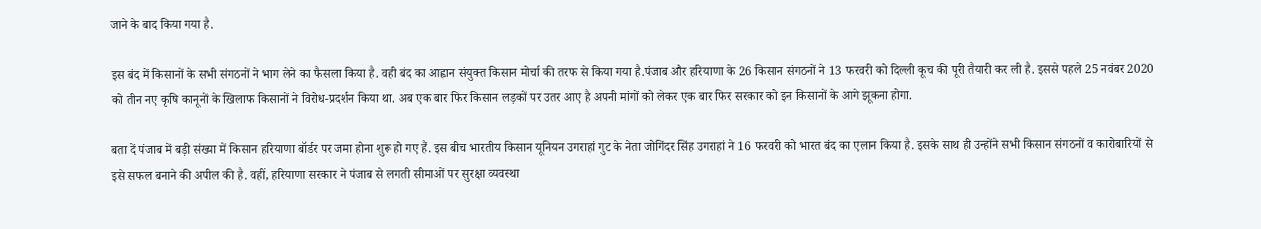जाने के बाद किया गया है.

इस बंद में किसानों के सभी संगठनों ने भाग लेने का फैसला किया है. वही बंद का आह्वान संयुक्त किसान मोर्चा की तरफ से किया गया है.पंजाब और हरियाणा के 26 किसान संगठनों ने 13 फरवरी को दिल्ली कूच की पूरी तैयारी कर ली है. इससे पहले 25 नवंबर 2020 को तीन नए कृषि कानूनों के खिलाफ किसानों ने विरोध-प्रदर्शन किया था. अब एक बार फिर किसान लड़कों पर उतर आए है अपनी मांगों को लेकर एक बार फिर सरकार को इन किसानों के आगे झूकना होगा.

बता दें पंजाब में बड़ी संख्या में किसान हरियाणा बॉर्डर पर जमा होना शुरू हो गए हैं. इस बीच भारतीय किसान यूनियन उगराहां गुट के नेता जोगिंदर सिंह उगराहां ने 16 फरवरी को भारत बंद का एलान किया है. इसके साथ ही उन्होंने सभी किसान संगठनों व कारोबारियों से इसे सफल बनाने की अपील की है. वहीं, हरियाणा सरकार ने पंजाब से लगती सीमाओं पर सुरक्षा व्यवस्था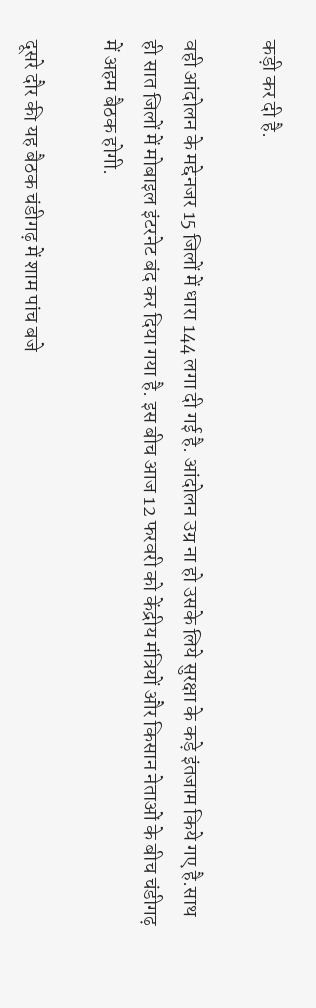कड़ी कर दी है.

वही आंदोलन के मद्देनजर 15 जिलों में धारा 144 लगा दी गई है. आंदोलन उग्र ना हो उसके लिये सुरक्षा के कड़े इंतजाम किये गए है.साथ ही सात जिलों में मोबाइल इंटरनेट बंद कर दिया गया है. इस बीच आज 12 फरवरी को केंद्रीय मंत्रियों और किसान नेताओं के बीच चंडीगढ़ में अहम बैठक होगी.

दूसरे दौर की यह बैठक चंडीगढ़ में शाम पांच बजे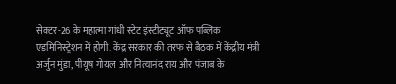सेक्टर-26 के महात्मा गांधी स्टेट इंस्टीट्यूट ऑफ पब्लिक एडमिनिस्ट्रेशन में होगी. केंद्र सरकार की तरफ से बैठक में केंद्रीय मंत्री अर्जुन मुंडा, पीयूष गोयल और नित्यानंद राय और पंजाब के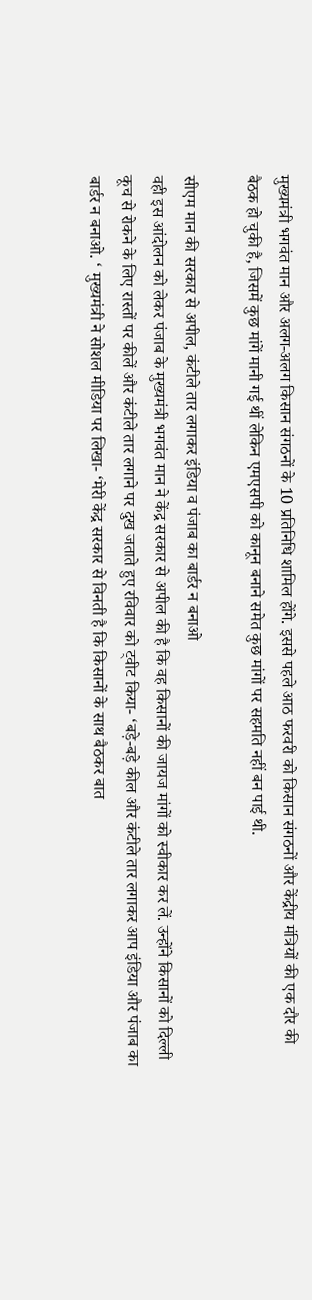मुख्यमंत्री भगवंत मान और अलग-अलग किसान संगठनों के 10 प्रतिनिधि शामिल होंगे. इससे पहले आठ फरवरी को किसान संगठनों और केंद्रीय मंत्रियों की एक दौर की बैठक हो चुकी है, जिसमें कुछ मांगें मानी गई थीं लेकिन एमएसपी को कानून बनाने समेत कुछ मांगों पर सहमति नहीं बन पाई थी.

सीएम मान की सरकार से अपील, कंटीले तार लगाकर इंडिया व पंजाब का बार्डर न बनाओ
वही इस आंदोलन को लेकर पंजाब के मुख्यमंत्री भगवंत मान ने केंद्र सरकार से अपील की है कि वह किसानों की जायज मांगों को स्वीकार कर लें. उन्होंने किसानों को दिल्ली कूच से रोकने के लिए रास्तों पर कीलें और कंटीले तार लगाने पर दुख जताते हुए रविवार को ट्वीट किया- ‘बड़े-बड़े कील और कंटीले तार लगाकर आप इंडिया और पंजाब का बार्डर न बनाओ. ‘ मुख्यमंत्री ने सोशल मीडिया पर लिखा- ‘मेरी केंद्र सरकार से विनती है कि किसानों के साथ बैठकर बात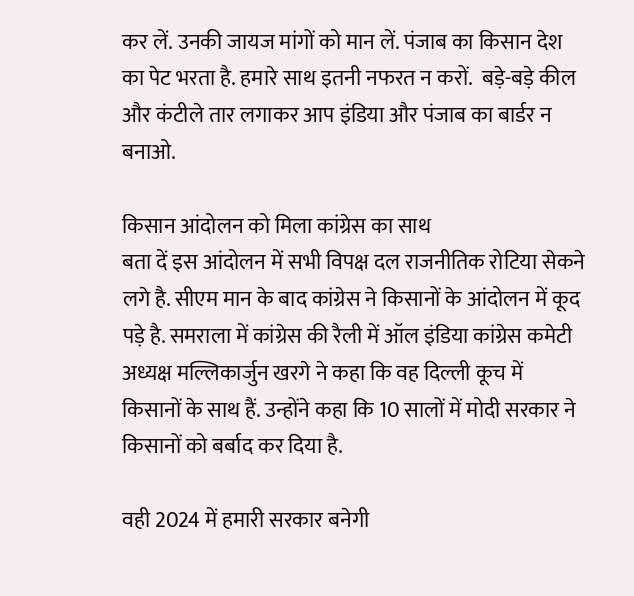कर लें. उनकी जायज मांगों को मान लें. पंजाब का किसान देश का पेट भरता है. हमारे साथ इतनी नफरत न करों.  बड़े-बड़े कील और कंटीले तार लगाकर आप इंडिया और पंजाब का बार्डर न बनाओ.

किसान आंदोलन को मिला कांग्रेस का साथ
बता दें इस आंदोलन में सभी विपक्ष दल राजनीतिक रोटिया सेकने लगे है. सीएम मान के बाद कांग्रेस ने किसानों के आंदोलन में कूद पड़े है. समराला में कांग्रेस की रैली में ऑल इंडिया कांग्रेस कमेटी अध्यक्ष मल्लिकार्जुन खरगे ने कहा कि वह दिल्ली कूच में किसानों के साथ हैं. उन्होंने कहा कि 10 सालों में मोदी सरकार ने किसानों को बर्बाद कर दिया है.

वही 2024 में हमारी सरकार बनेगी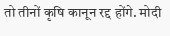तो तीनों कृषि कानून रद्द होंगे. मोदी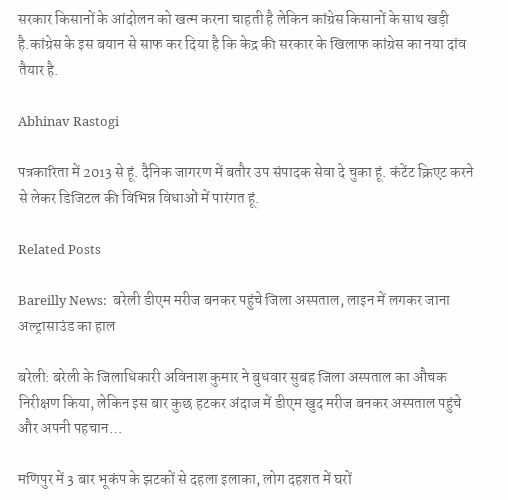सरकार किसानों के आंदोलन को खत्म करना चाहती है लेकिन कांग्रेस किसानों के साथ खड़ी है.कांग्रेस के इस बयान से साफ कर दिया है कि केद्र की सरकार के खिलाफ कांग्रेस का नया दांव तैयार है.

Abhinav Rastogi

पत्रकारिता में 2013 से हूं. दैनिक जागरण में बतौर उप संपादक सेवा दे चुका हूं. कंटेंट क्रिएट करने से लेकर डिजिटल की विभिन्न विधाओं में पारंगत हूं.

Related Posts

Bareilly News:  बरेली डीएम मरीज बनकर पहुंचे जिला अस्पताल, लाइन में लगकर जाना अल्ट्रासाउंड का हाल

बरेली: बरेली के जिलाधिकारी अविनाश कुमार ने बुधवार सुबह जिला अस्पताल का औचक निरीक्षण किया, लेकिन इस बार कुछ हटकर अंदाज में डीएम खुद मरीज बनकर अस्पताल पहुंचे और अपनी पहचान…

मणिपुर में 3 बार भूकंप के झटकों से दहला इलाका, लोग दहशत में घरों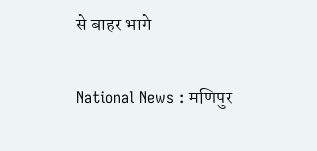से बाहर भागे

National News : मणिपुर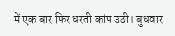में एक बार फिर धरती कांप उठी। बुधवार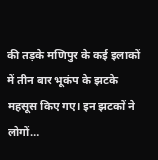की तड़के मणिपुर के कई इलाकों में तीन बार भूकंप के झटके महसूस किए गए। इन झटकों ने लोगों…